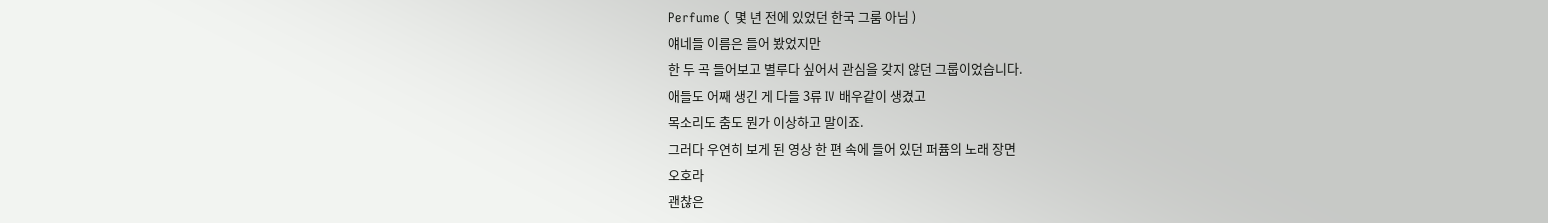Perfume ( 몇 년 전에 있었던 한국 그룸 아님 )
얘네들 이름은 들어 봤었지만
한 두 곡 들어보고 별루다 싶어서 관심을 갖지 않던 그룹이었습니다.
애들도 어째 생긴 게 다들 3류 IV 배우같이 생겼고
목소리도 춤도 뭔가 이상하고 말이죠.
그러다 우연히 보게 된 영상 한 편 속에 들어 있던 퍼퓸의 노래 장면
오호라
괜찮은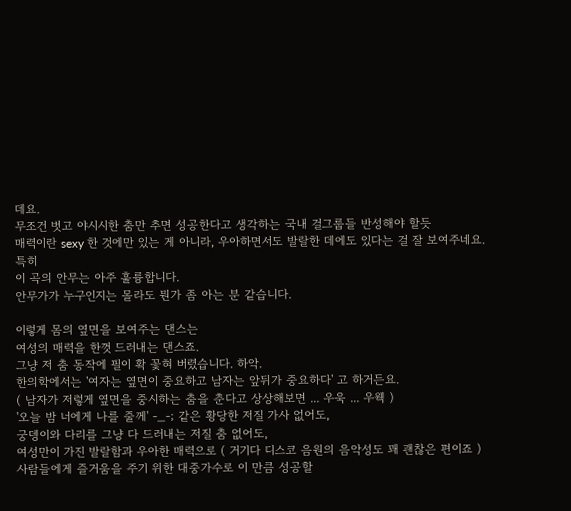데요.
무조건 벗고 야시시한 춤만 추면 성공한다고 생각하는 국내 걸그룹들 반성해야 할듯
매력이란 sexy 한 것에만 있는 게 아니라, 우아하면서도 발랄한 데에도 있다는 걸 잘 보여주네요.
특히
이 곡의 안무는 아주 훌륭합니다.
안무가가 누구인지는 몰라도 뭔가 좀 아는 분 같습니다.

이렇게 몸의 옆면을 보여주는 댄스는
여성의 매력을 한껏 드러내는 댄스죠.
그냥 저 춤 동작에 필이 확 꽃혀 버렸습니다. 하악.
한의학에서는 '여자는 옆면이 중요하고 남자는 앞뒤가 중요하다' 고 하거든요.
( 남자가 저렇게 옆면을 중시하는 춤을 춘다고 상상해보면 ... 우욱 ... 우웩 )
'오늘 밤 너에게 나를 줄께' -_-; 같은 황당한 저질 가사 없어도,
궁뎅이와 다리를 그냥 다 드러내는 저질 춤 없어도,
여성만이 가진 발랄함과 우아한 매력으로 ( 거기다 디스코 음원의 음악성도 꽤 괜찮은 편이죠 )
사람들에게 즐거움을 주기 위한 대중가수로 이 만큼 성공할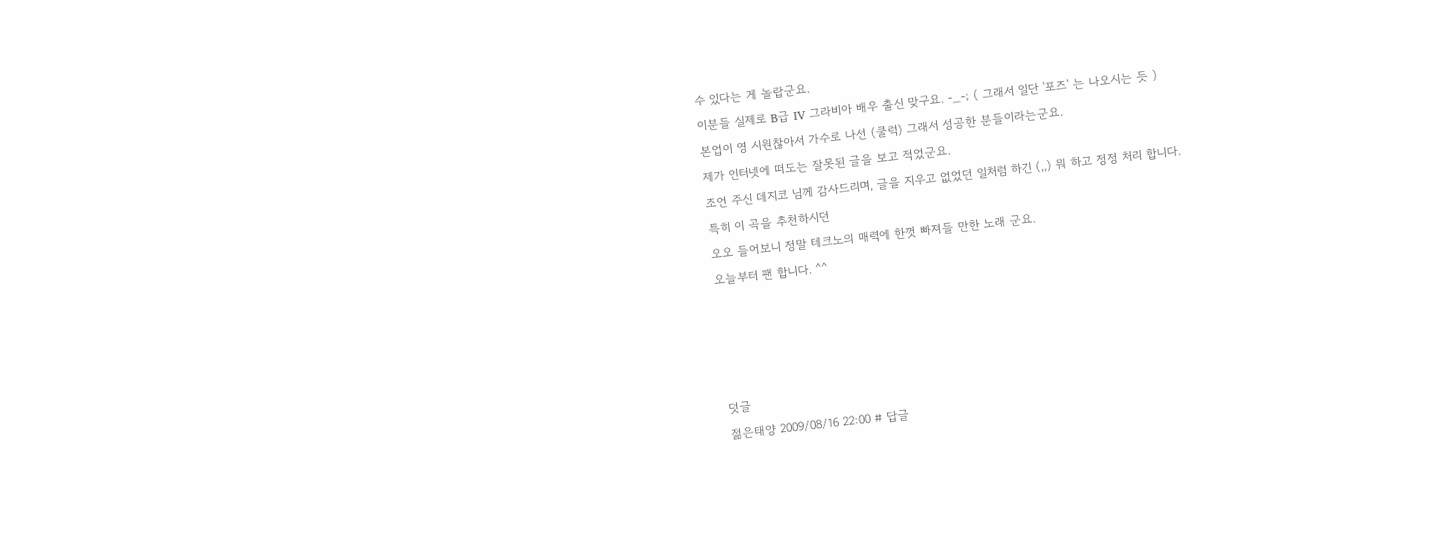수 있다는 게 놀랍군요.
이분들 실제로 B급 IV 그라비아 배우 출신 맞구요. -_-; ( 그래서 일단 '포즈' 는 나오시는 듯 )
본업이 영 시원찮아서 가수로 나선 (쿨럭) 그래서 성공한 분들이라는군요.
제가 인터넷에 떠도는 잘못된 글을 보고 적었군요.
조언 주신 데지코 님께 감사드리며, 글을 지우고 없었던 일처럼 하긴 (,,) 뭐 하고 정정 처리 합니다.
특히 이 곡을 추천하시던
오오 들어보니 정말 테크노의 매력에 한껏 빠져들 만한 노래 군요.
오늘부터 팬 합니다. ^^




덧글
젊은태양 2009/08/16 22:00 # 답글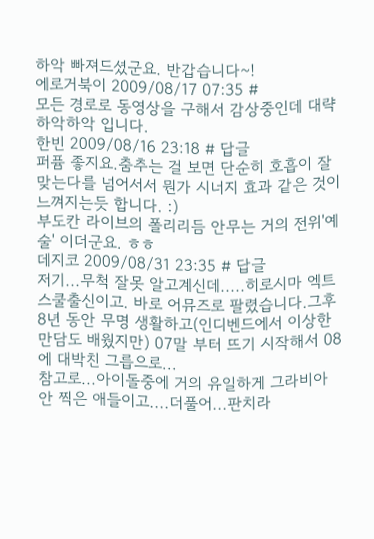하악 빠져드셨군요. 반갑습니다~!
에로거북이 2009/08/17 07:35 #
모든 경로로 동영상을 구해서 감상중인데 대략 하악하악 입니다.
한빈 2009/08/16 23:18 # 답글
퍼퓸 좋지요.춤추는 걸 보면 단순히 호흡이 잘 맞는다를 넘어서서 뭔가 시너지 효과 같은 것이 느껴지는듯 합니다. :)
부도칸 라이브의 폴리리듬 안무는 거의 전위'예술' 이더군요. ㅎㅎ
데지코 2009/08/31 23:35 # 답글
저기...무척 잘못 알고계신데.....히로시마 엑트 스쿨출신이고. 바로 어뮤즈로 팔렸습니다.그후 8년 동안 무명 생활하고(인디벤드에서 이상한 만담도 배웠지만) 07말 부터 뜨기 시작해서 08에 대박친 그릅으로...
참고로...아이돌중에 거의 유일하게 그라비아 안 찍은 애들이고....더풀어...판치라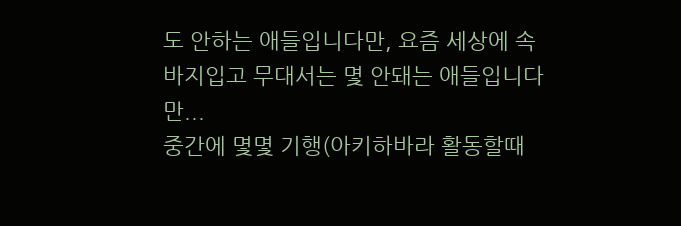도 안하는 애들입니다만, 요즘 세상에 속바지입고 무대서는 몇 안돼는 애들입니다만...
중간에 몇몇 기행(아키하바라 활동할때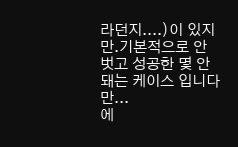라던지....)이 있지만.기본적으로 안 벗고 성공한 몇 안돼는 케이스 입니다만...
에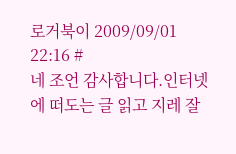로거북이 2009/09/01 22:16 #
네 조언 감사합니다.인터넷에 떠도는 글 읽고 지레 잘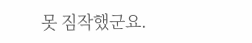못 짐작했군요.